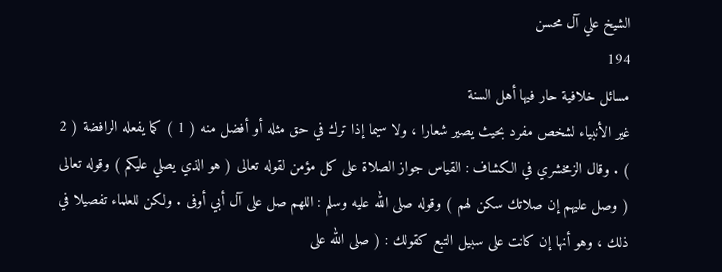الشيخ علي آل محسن
194
مسائل خلافية حار فيها أهل السنة
غير الأنبياء لشخص مفرد بحيث يصير شعارا ، ولا سيما إذا ترك في حق مثله أو أفضل منه ( 1 ) كما يفعله الرافضة ( 2 ) . وقال الزمخشري في الكشاف : القياس جواز الصلاة على كل مؤمن لقوله تعالى ( هو الذي يصلي عليكم ) وقوله تعالى ( وصل عليهم إن صلاتك سكن لهم ) وقوله صلى الله عليه وسلم : اللهم صل على آل أبي أوفى . ولكن للعلماء تفصيلا في ذلك ، وهو أنها إن كانت على سبيل التبع كقولك : ( صلى الله على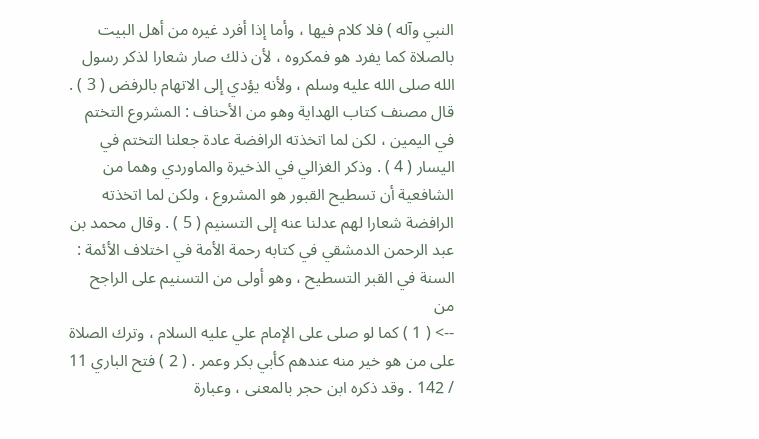النبي وآله ) فلا كلام فيها ، وأما إذا أفرد غيره من أهل البيت بالصلاة كما يفرد هو فمكروه ، لأن ذلك صار شعارا لذكر رسول الله صلى الله عليه وسلم ، ولأنه يؤدي إلى الاتهام بالرفض ( 3 ) . قال مصنف كتاب الهداية وهو من الأحناف : المشروع التختم في اليمين ، لكن لما اتخذته الرافضة عادة جعلنا التختم في اليسار ( 4 ) . وذكر الغزالي في الذخيرة والماوردي وهما من الشافعية أن تسطيح القبور هو المشروع ، ولكن لما اتخذته الرافضة شعارا لهم عدلنا عنه إلى التسنيم ( 5 ) . وقال محمد بن عبد الرحمن الدمشقي في كتابه رحمة الأمة في اختلاف الأئمة : السنة في القبر التسطيح ، وهو أولى من التسنيم على الراجح من
--> ( 1 ) كما لو صلى على الإمام علي عليه السلام ، وترك الصلاة على من هو خير منه عندهم كأبي بكر وعمر . ( 2 ) فتح الباري 11 / 142 . وقد ذكره ابن حجر بالمعنى ، وعبارة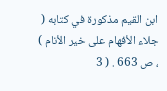ابن القيم مذكورة في كتابه ( جلاء الأفهام على خير الأنام ) ، ص 663 . ( 3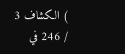) الكشاف 3 / 246 في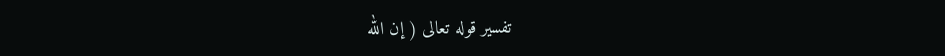تفسير قوله تعالى ( إن الله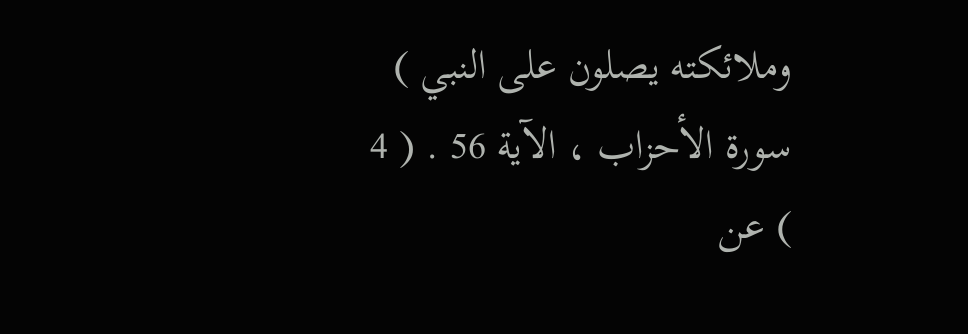وملائكته يصلون على النبي ) سورة الأحزاب ، الآية 56 . ( 4 ) عن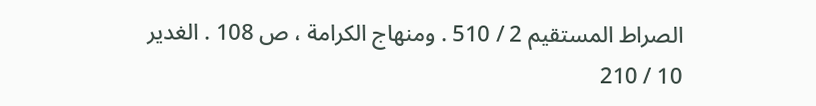الصراط المستقيم 2 / 510 . ومنهاج الكرامة ، ص 108 . الغدير 10 / 210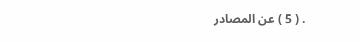. ( 5 ) عن المصادر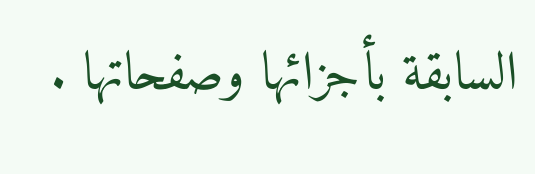السابقة بأجزائها وصفحاتها .